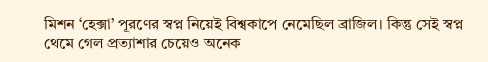মিশন ‘হেক্সা’ পূরণের স্বপ্ন নিয়েই বিশ্বকাপে নেমেছিল ব্রাজিল। কিন্তু সেই স্বপ্ন থেমে গেল প্রত্যাশার চেয়েও অনেক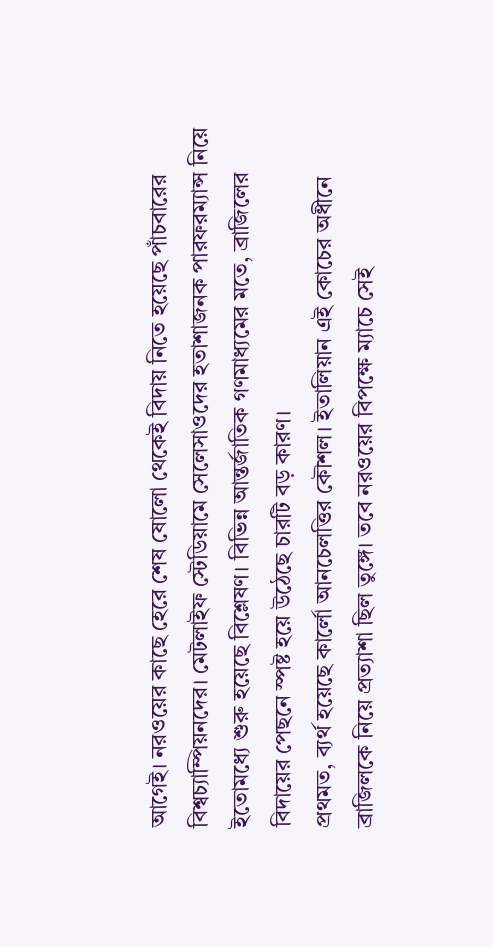আগেই। নরওয়ের কাছে হেরে শেষ ষোলো থেকেই বিদায় নিতে হয়েছে পাঁচবারের বিশ্বচ্যাম্পিয়নদের। মেটলাইফ স্টেডিয়ামে সেলেসাওদের হতাশাজনক পারফরম্যান্স নিয়ে ইতোমধ্যে শুরু হয়েছে বিশ্লেষণ। বিভিন্ন আন্তর্জাতিক গণমাধ্যমের মতে, ব্রাজিলের বিদায়ের পেছনে স্পষ্ট হয়ে উঠেছে চারটি বড় কারণ।
প্রথমত, ব্যর্থ হয়েছে কার্লো আনচেলত্তির কৌশল। ইতালিয়ান এই কোচের অধীনে ব্রাজিলকে নিয়ে প্রত্যাশা ছিল তুঙ্গে। তবে নরওয়ের বিপক্ষে ম্যাচে সেই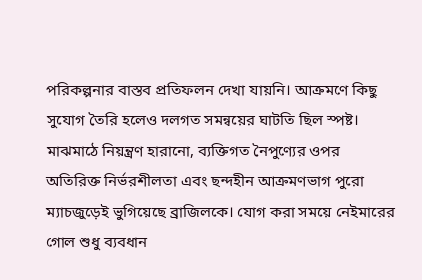পরিকল্পনার বাস্তব প্রতিফলন দেখা যায়নি। আক্রমণে কিছু সুযোগ তৈরি হলেও দলগত সমন্বয়ের ঘাটতি ছিল স্পষ্ট। মাঝমাঠে নিয়ন্ত্রণ হারানো, ব্যক্তিগত নৈপুণ্যের ওপর অতিরিক্ত নির্ভরশীলতা এবং ছন্দহীন আক্রমণভাগ পুরো ম্যাচজুড়েই ভুগিয়েছে ব্রাজিলকে। যোগ করা সময়ে নেইমারের গোল শুধু ব্যবধান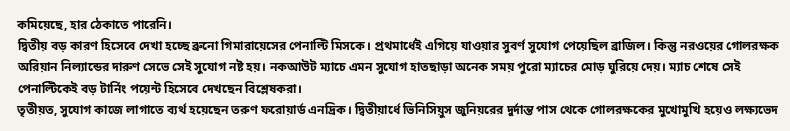কমিয়েছে, হার ঠেকাতে পারেনি।
দ্বিতীয় বড় কারণ হিসেবে দেখা হচ্ছে ব্রুনো গিমারায়েসের পেনাল্টি মিসকে। প্রথমার্ধেই এগিয়ে যাওয়ার সুবর্ণ সুযোগ পেয়েছিল ব্রাজিল। কিন্তু নরওয়ের গোলরক্ষক অরিয়ান নিল্যান্ডের দারুণ সেভে সেই সুযোগ নষ্ট হয়। নকআউট ম্যাচে এমন সুযোগ হাতছাড়া অনেক সময় পুরো ম্যাচের মোড় ঘুরিয়ে দেয়। ম্যাচ শেষে সেই পেনাল্টিকেই বড় টার্নিং পয়েন্ট হিসেবে দেখছেন বিশ্লেষকরা।
তৃতীয়ত, সুযোগ কাজে লাগাতে ব্যর্থ হয়েছেন তরুণ ফরোয়ার্ড এনদ্রিক। দ্বিতীয়ার্ধে ভিনিসিয়ুস জুনিয়রের দুর্দান্ত পাস থেকে গোলরক্ষকের মুখোমুখি হয়েও লক্ষ্যভেদ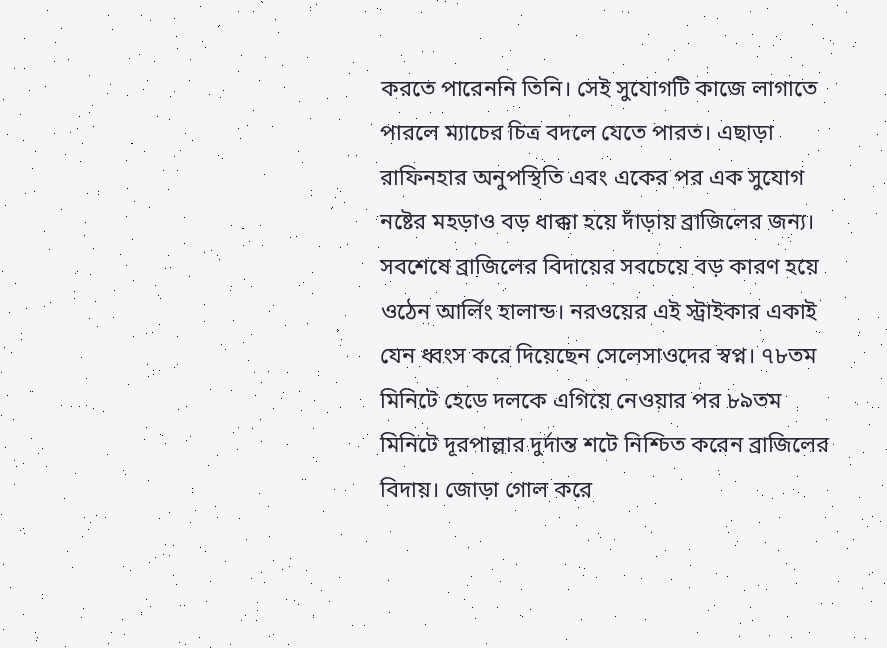করতে পারেননি তিনি। সেই সুযোগটি কাজে লাগাতে পারলে ম্যাচের চিত্র বদলে যেতে পারত। এছাড়া রাফিনহার অনুপস্থিতি এবং একের পর এক সুযোগ নষ্টের মহড়াও বড় ধাক্কা হয়ে দাঁড়ায় ব্রাজিলের জন্য।
সবশেষে ব্রাজিলের বিদায়ের সবচেয়ে বড় কারণ হয়ে ওঠেন আর্লিং হালান্ড। নরওয়ের এই স্ট্রাইকার একাই যেন ধ্বংস করে দিয়েছেন সেলেসাওদের স্বপ্ন। ৭৮তম মিনিটে হেডে দলকে এগিয়ে নেওয়ার পর ৮৯তম মিনিটে দূরপাল্লার দুর্দান্ত শটে নিশ্চিত করেন ব্রাজিলের বিদায়। জোড়া গোল করে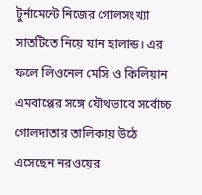টুর্নামেন্টে নিজের গোলসংখ্যা সাতটিতে নিয়ে যান হালান্ড। এর ফলে লিওনেল মেসি ও কিলিয়ান এমবাপ্পের সঙ্গে যৌথভাবে সর্বোচ্চ গোলদাতার তালিকায় উঠে এসেছেন নরওয়ের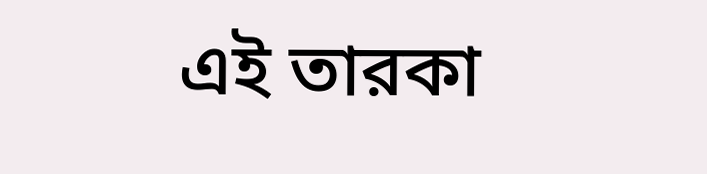এই তারকা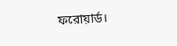ফরোয়ার্ড।